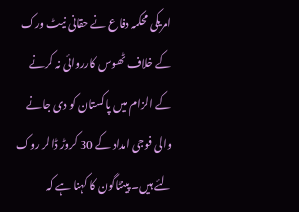امریکی محکمہ دفاع نے حقانی نیٹ ورک کے خلاف ٹھوس کارروائی نہ کرنے کے الزام میں پاکستان کو دی جانے والی فوجی امداد کے 30 کروڑ ڈالر روک لئے ہیں۔ پینٹاگون کا کہنا ہے کہ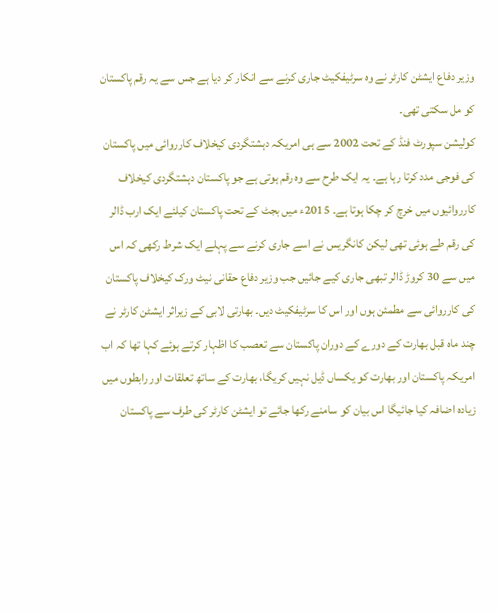وزیر دفاع ایشٹن کارٹر نے وہ سرٹیفکیٹ جاری کرنے سے انکار کر دیا ہے جس سے یہ رقم پاکستان کو مل سکتی تھی۔
کولیشن سپورٹ فنڈ کے تحت 2002 سے ہی امریکہ دہشتگردی کیخلاف کارروائی میں پاکستان کی فوجی مدد کرتا رہا ہے۔ یہ ایک طرح سے وہ رقم ہوتی ہے جو پاکستان دہشتگردی کیخلاف کارروائیوں میں خرچ کر چکا ہوتا ہے۔ 2015ء میں بجٹ کے تحت پاکستان کیلئے ایک ارب ڈالر کی رقم طے ہوئی تھی لیکن کانگریس نے اسے جاری کرنے سے پہلے ایک شرط رکھی کہ اس میں سے 30 کروڑ ڈالر تبھی جاری کیے جائیں جب وزیر دفاع حقانی نیٹ ورک کیخلاف پاکستان کی کارروائی سے مطمئن ہوں اور اس کا سرٹیفکیٹ دیں۔ بھارتی لابی کے زیراثر ایشٹن کارٹر نے چند ماہ قبل بھارت کے دورے کے دوران پاکستان سے تعصب کا اظہار کرتے ہوئے کہا تھا کہ اب امریکہ پاکستان اور بھارت کو یکساں ڈیل نہیں کریگا، بھارت کے ساتھ تعلقات اور رابطوں میں زیادہ اضافہ کیا جائیگا اس بیان کو سامنے رکھا جائے تو ایشٹن کارٹر کی طرف سے پاکستان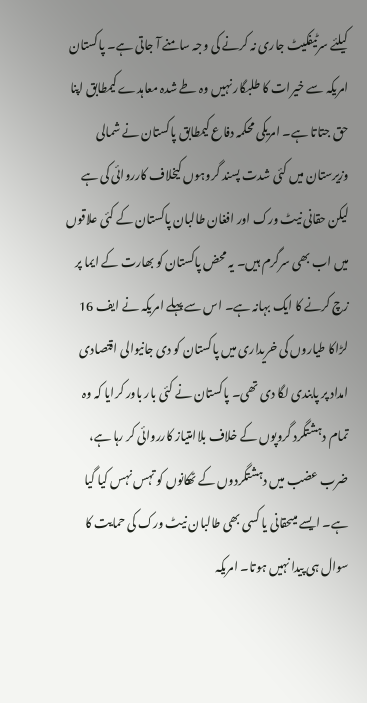کیلئے سرٹیفکیٹ جاری نہ کرنے کی وجہ سامنے آ جاتی ہے۔ پاکستان امریکہ سے خیرات کا طلبگار نہیں وہ طے شدہ معاہدے کیمطابق اپنا حق جتاتا ہے۔ امریکی محکمہ دفاع کیمطابق پاکستان نے شمالی وزیرستان میں کئی شدت پسند گروہوں کیخلاف کارروائی کی ہے لیکن حقانی نیٹ ورک اور افغان طالبان پاکستان کے کئی علاقوں میں اب بھی سرگرم ہیں۔ یہ محض پاکستان کو بھارت کے ایما پر زچ کرنے کا ایک بہانہ ہے۔ اس سے پہلے امریکہ نے ایف 16 لڑاکا طیاروں کی خریداری میں پاکستان کو دی جانیوالی اقتصادی امداد پر پابندی لگا دی تھی۔ پاکستان نے کئی بار باور کرایا کہ وہ تمام دہشتگرد گروپوں کے خلاف بلاامتیاز کارروائی کر رہا ہے، ضرب عضب میں دہشتگردوں کے ٹھکانوں کو تہس نہس کیا گیا ہے۔ ایسے میںحقانی یا کسی بھی طالبان نیٹ ورک کی حمایت کا سوال ہی پیدا نہیں ہوتا۔ امریکہ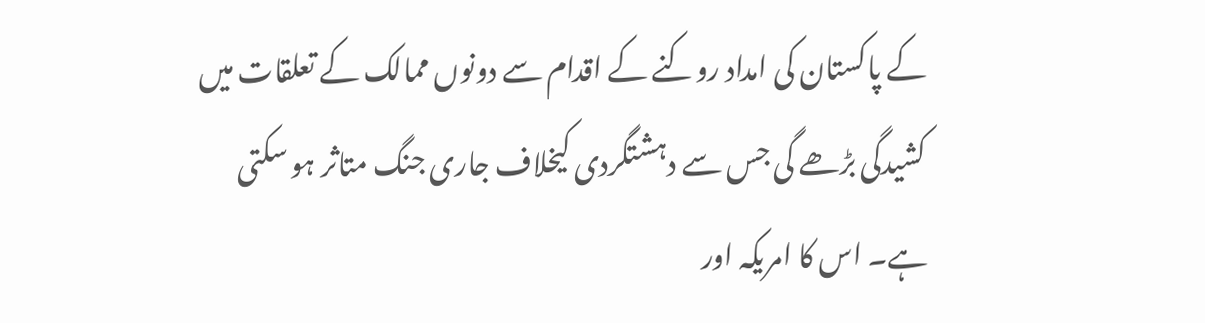کے پاکستان کی امداد روکنے کے اقدام سے دونوں ممالک کے تعلقات میں کشیدگی بڑھے گی جس سے دہشتگردی کیخلاف جاری جنگ متاثر ہو سکتی ہے۔ اس کا امریکہ اور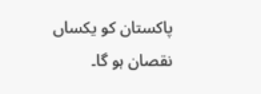پاکستان کو یکساں نقصان ہو گا۔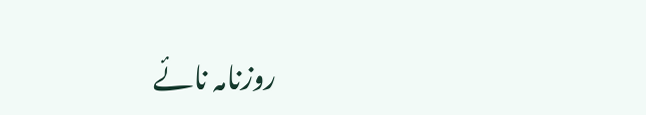روزنامہ نائے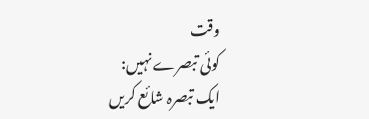وقت
کوئی تبصرے نہیں:
ایک تبصرہ شائع کریں